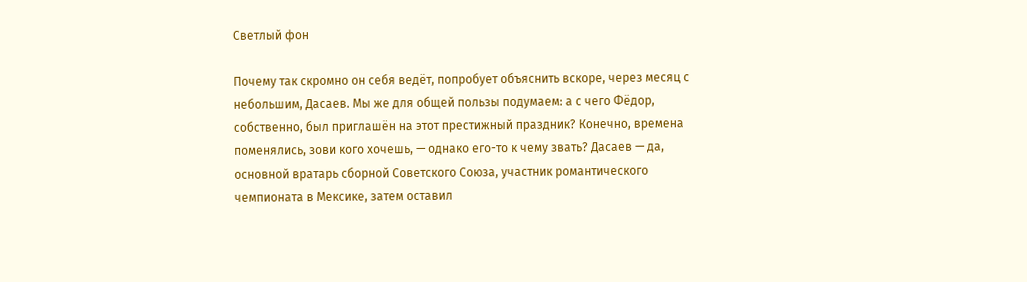Светлый фон

Почему так скромно он себя ведёт, попробует объяснить вскоре, через месяц с небольшим, Дасаев. Мы же для общей пользы подумаем: а с чего Фёдор, собственно, был приглашён на этот престижный праздник? Конечно, времена поменялись, зови кого хочешь, — однако его-то к чему звать? Дасаев — да, основной вратарь сборной Советского Союза, участник романтического чемпионата в Мексике, затем оставил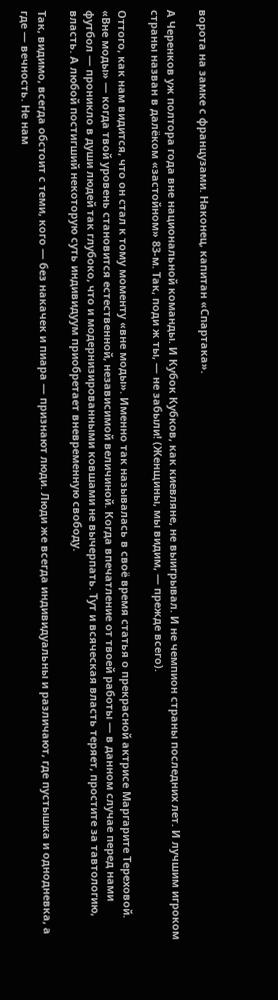ворота на замке с французами. Наконец, капитан «Спартака».

А Черенков уж полтора года вне национальной команды. И Кубок Кубков, как киевляне, не выигрывал. И не чемпион страны последних лет. И лучшим игроком страны назван в далёком «застойном» 83-м. Так, поди ж ты, — не забыли! (Женщины, мы видим, — прежде всего).

Оттого, как нам видится, что он стал к тому моменту «вне моды». Именно так называлась в своё время статья о прекрасной актрисе Маргарите Тереховой. «Вне моды» — когда твой уровень становится естественной, независимой величиной. Когда впечатление от твоей работы — в данном случае перед нами футбол — проникло в души людей так глубоко, что и модернизированными ковшами не вычерпать. Тут и всяческая власть теряет, простите за тавтологию, власть. А любой постигший некоторую суть индивидуум приобретает вневременную свободу.

Так, видимо, всегда обстоит с теми, кого — без накачек и пиара — признают люди. Люди же всегда индивидуальны и различают, где пустышка и однодневка, а где — вечность. Не нам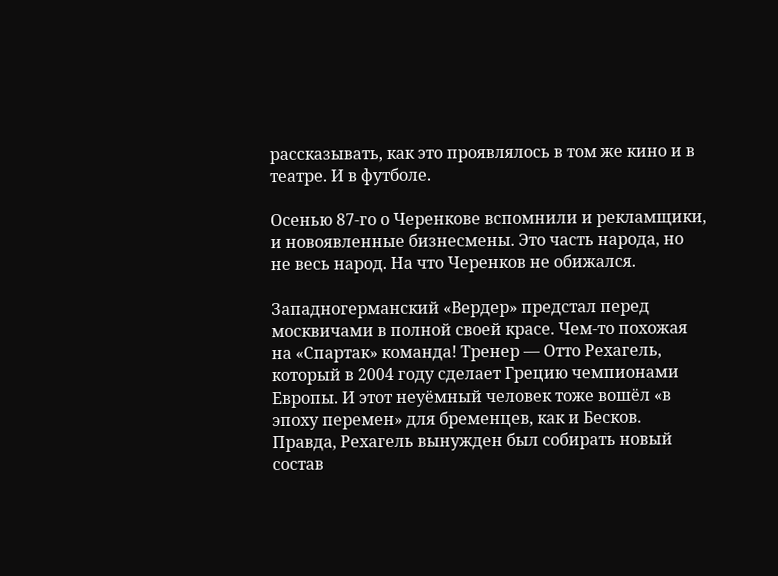рассказывать, как это проявлялось в том же кино и в театре. И в футболе.

Осенью 87-го о Черенкове вспомнили и рекламщики, и новоявленные бизнесмены. Это часть народа, но не весь народ. На что Черенков не обижался.

Западногерманский «Вердер» предстал перед москвичами в полной своей красе. Чем-то похожая на «Спартак» команда! Тренер — Отто Рехагель, который в 2004 году сделает Грецию чемпионами Европы. И этот неуёмный человек тоже вошёл «в эпоху перемен» для бременцев, как и Бесков. Правда, Рехагель вынужден был собирать новый состав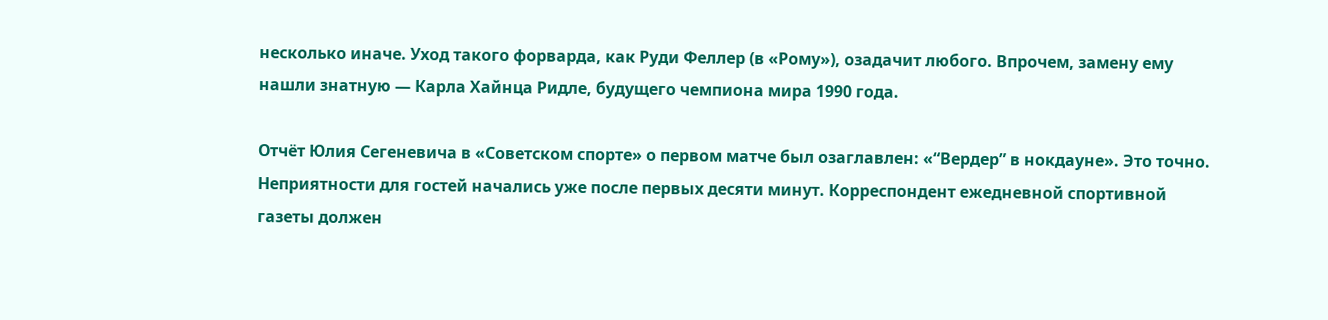несколько иначе. Уход такого форварда, как Руди Феллер (в «Рому»), озадачит любого. Впрочем, замену ему нашли знатную — Карла Хайнца Ридле, будущего чемпиона мира 1990 года.

Отчёт Юлия Сегеневича в «Советском спорте» о первом матче был озаглавлен: «“Вердер” в нокдауне». Это точно. Неприятности для гостей начались уже после первых десяти минут. Корреспондент ежедневной спортивной газеты должен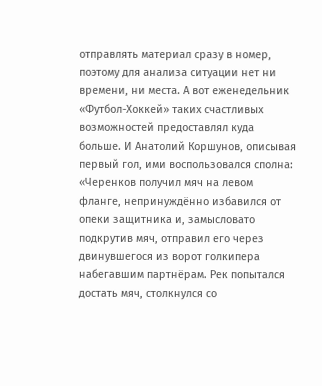отправлять материал сразу в номер, поэтому для анализа ситуации нет ни времени, ни места. А вот еженедельник «Футбол-Хоккей» таких счастливых возможностей предоставлял куда больше. И Анатолий Коршунов, описывая первый гол, ими воспользовался сполна: «Черенков получил мяч на левом фланге, непринуждённо избавился от опеки защитника и, замысловато подкрутив мяч, отправил его через двинувшегося из ворот голкипера набегавшим партнёрам. Рек попытался достать мяч, столкнулся со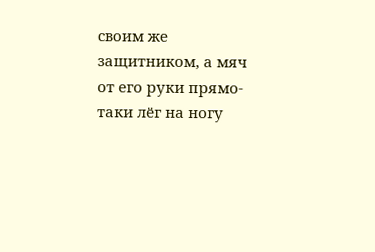своим же защитником, а мяч от его руки прямо-таки лёг на ногу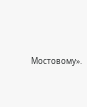Мостовому».